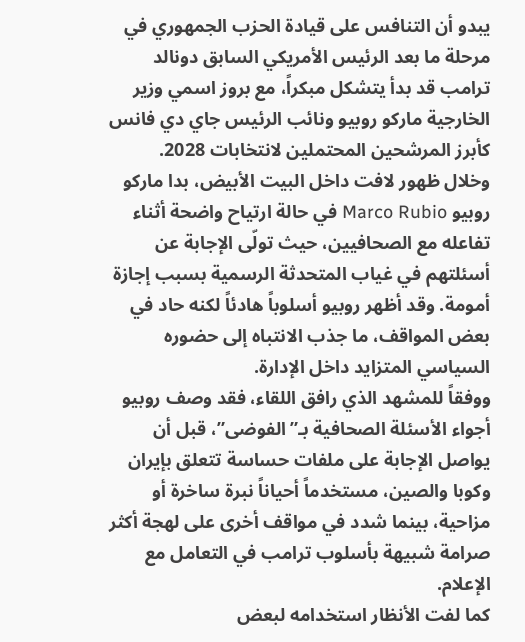يبدو أن التنافس على قيادة الحزب الجمهوري في مرحلة ما بعد الرئيس الأمريكي السابق دونالد ترامب قد بدأ يتشكل مبكراً، مع بروز اسمي وزير الخارجية ماركو روبيو ونائب الرئيس جاي دي فانس كأبرز المرشحين المحتملين لانتخابات 2028.
وخلال ظهور لافت داخل البيت الأبيض، بدا ماركو روبيو Marco Rubio في حالة ارتياح واضحة أثناء تفاعله مع الصحافيين، حيث تولّى الإجابة عن أسئلتهم في غياب المتحدثة الرسمية بسبب إجازة أمومة. وقد أظهر روبيو أسلوباً هادئاً لكنه حاد في بعض المواقف، ما جذب الانتباه إلى حضوره السياسي المتزايد داخل الإدارة.
ووفقاً للمشهد الذي رافق اللقاء، فقد وصف روبيو أجواء الأسئلة الصحافية بـ”الفوضى”، قبل أن يواصل الإجابة على ملفات حساسة تتعلق بإيران وكوبا والصين، مستخدماً أحياناً نبرة ساخرة أو مزاحية، بينما شدد في مواقف أخرى على لهجة أكثر صرامة شبيهة بأسلوب ترامب في التعامل مع الإعلام.
كما لفت الأنظار استخدامه لبعض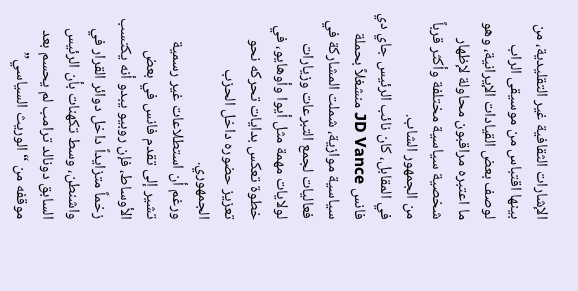الإشارات الثقافية غير التقليدية، من بينها اقتباس من موسيقى الراب لوصف بعض القيادات الإيرانية، وهو ما اعتبره مراقبون محاولة لإظهار شخصية سياسية مختلفة وأكثر قرباً من الجمهور الشاب.
في المقابل، كان نائب الرئيس جاي دي فانس JD Vance منشغلاً بحملة سياسية موازية، شملت المشاركة في فعاليات لجمع التبرعات وزيارات لولايات مهمة مثل أيوا وأوهايو، في خطوة تعكس بدايات تحركه نحو تعزيز حضوره داخل الحزب الجمهوري.
ورغم أن استطلاعات غير رسمية تشير إلى تقدم فانس في بعض الأوساط، فإن روبيو يبدو أنه يكتسب زخماً متزايداً داخل دوائر القرار في واشنطن، وسط تكهنات بأن الرئيس السابق دونالد ترامب لم يحسم بعد موقفه من “الوريث السياسي”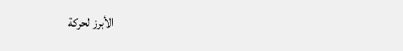الأبرز لحركة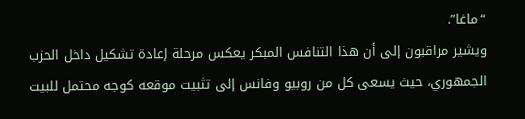“ماغا”.
ويشير مراقبون إلى أن هذا التنافس المبكر يعكس مرحلة إعادة تشكيل داخل الحزب الجمهوري، حيث يسعى كل من روبيو وفانس إلى تثبيت موقعه كوجه محتمل للبيت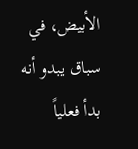الأبيض، في سباق يبدو أنه بدأ فعلياً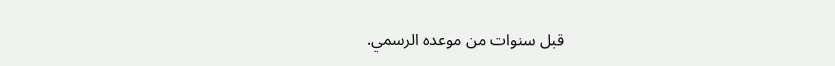قبل سنوات من موعده الرسمي.